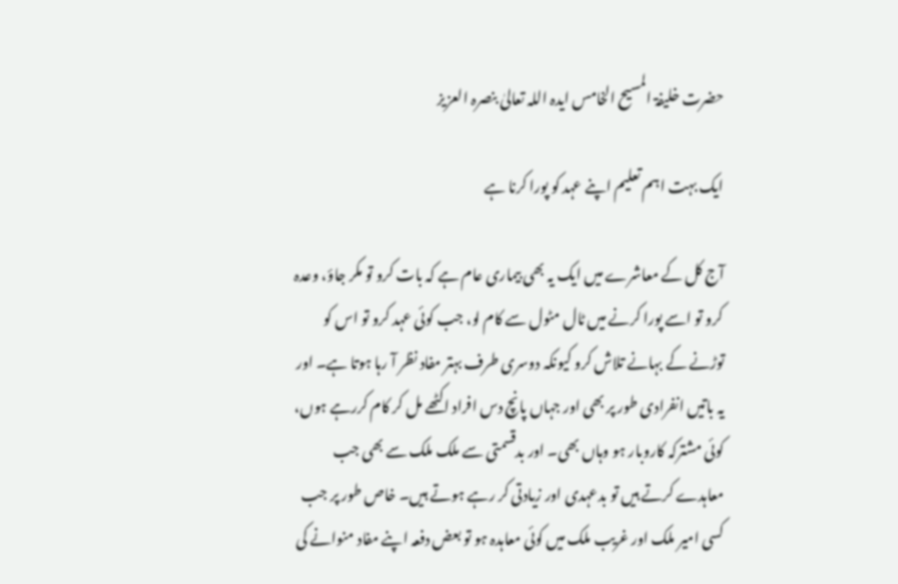حضرت خلیفۃ المسیح الخامس ایدہ اللہ تعالیٰ بنصرہ العزیز

ایک بہت اہم تعلیم اپنے عہد کو پورا کرنا ہے

آج کل کے معاشرے میں ایک یہ بھی بیماری عام ہے کہ بات کرو تو مکر جاؤ، وعدہ کرو تو اسے پورا کرنے میں ٹال مٹول سے کام لو، جب کوئی عہد کرو تو اس کو توڑنے کے بہانے تلاش کرو کیونکہ دوسری طرف بہتر مفاد نظر آ رہا ہوتا ہے۔ اور یہ باتیں انفرادی طور پر بھی اور جہاں پانچ دس افراد اکٹھے مل کر کام کررہے ہوں، کوئی مشترکہ کاروبار ہو وہاں بھی۔ اور بدقسمتی سے ملک ملک سے بھی جب معاہدے کرتے ہیں تو بدعہدی اور زیادتی کر رہے ہوتے ہیں۔ خاص طور پر جب کسی امیر ملک اور غریب ملک میں کوئی معاہدہ ہو تو بعض دفعہ اپنے مفاد منوانے کی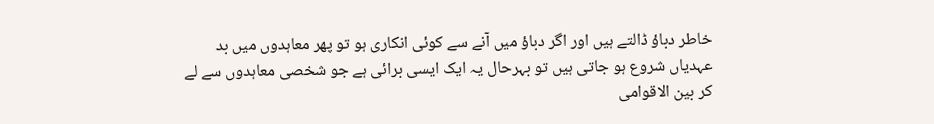خاطر دباؤ ڈالتے ہیں اور اگر دباؤ میں آنے سے کوئی انکاری ہو تو پھر معاہدوں میں بد عہدیاں شروع ہو جاتی ہیں تو بہرحال یہ ایک ایسی برائی ہے جو شخصی معاہدوں سے لے کر بین الاقوامی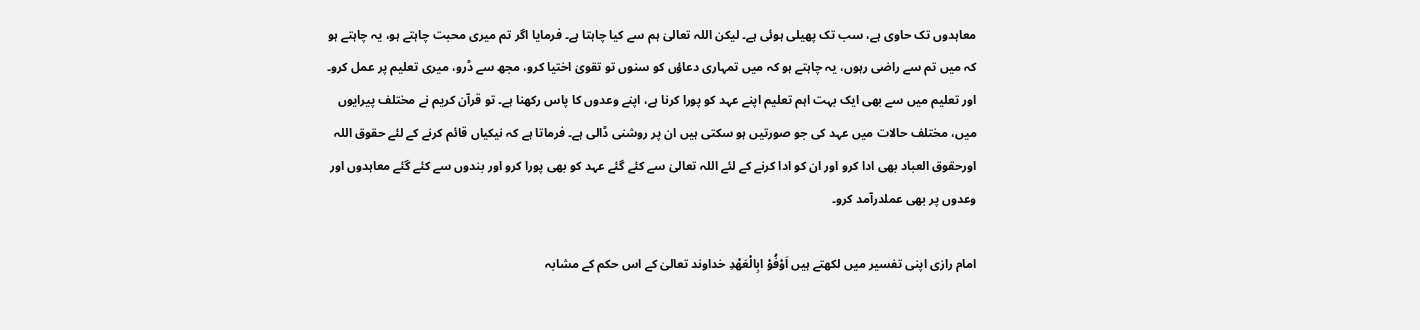معاہدوں تک حاوی ہے، سب تک پھیلی ہوئی ہے۔ لیکن اللہ تعالیٰ ہم سے کیا چاہتا ہے۔ فرمایا اگر تم میری محبت چاہتے ہو، یہ چاہتے ہو کہ میں تم سے راضی رہوں، یہ چاہتے ہو کہ میں تمہاری دعاؤں کو سنوں تو تقویٰ اختیا کرو، مجھ سے ڈرو، میری تعلیم پر عمل کرو۔ اور تعلیم میں سے بھی ایک بہت اہم تعلیم اپنے عہد کو پورا کرنا ہے، اپنے وعدوں کا پاس رکھنا ہے۔ تو قرآن کریم نے مختلف پیرایوں میں، مختلف حالات میں عہد کی جو صورتیں ہو سکتی ہیں ان پر روشنی ڈالی ہے۔ فرماتا ہے کہ نیکیاں قائم کرنے کے لئے حقوق اللہ اورحقوق العباد بھی ادا کرو اور ان کو ادا کرنے کے لئے اللہ تعالیٰ سے کئے گئے عہد کو بھی پورا کرو اور بندوں سے کئے گئے معاہدوں اور وعدوں پر بھی عملدرآمد کرو۔

امام رازی اپنی تفسیر میں لکھتے ہیں اَوْفُوْ ابِالْعَھْدِ خداوند تعالیٰ کے اس حکم کے مشابہ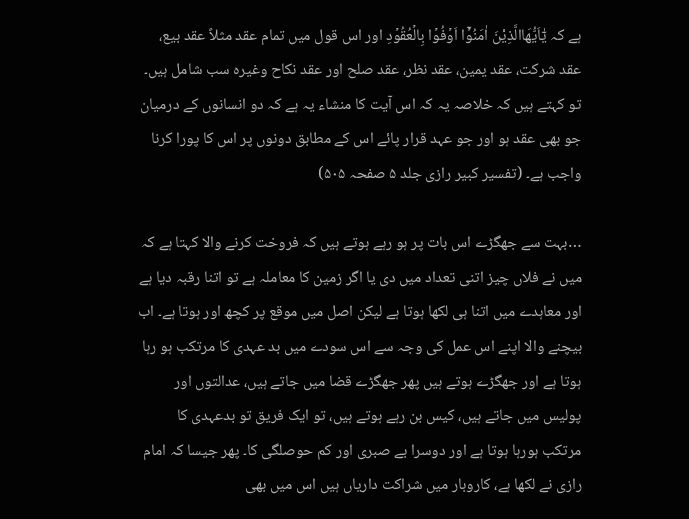ہے کہ یٰٓاَیُّھَاالَّذِیْنَ اٰمَنُوۡۤا اَوۡفُوۡا بِالۡعُقُوۡدِ اور اس قول میں تمام عقد مثلاً عقد بیع، عقد شرکت، عقد یمین، عقد نظر، عقد صلح اور عقد نکاح وغیرہ سب شامل ہیں۔ تو کہتے ہیں کہ خلاصہ یہ کہ اس آیت کا منشاء یہ ہے کہ دو انسانوں کے درمیان جو بھی عقد ہو اور جو عہد قرار پائے اس کے مطابق دونوں پر اس کا پورا کرنا واجب ہے۔ (تفسیر کبیر رازی جلد ۵ صفحہ ۵۰۵)

…بہت سے جھگڑے اس بات پر ہو رہے ہوتے ہیں کہ فروخت کرنے والا کہتا ہے کہ میں نے فلاں چیز اتنی تعداد میں دی یا اگر زمین کا معاملہ ہے تو اتنا رقبہ دیا ہے اور معاہدے میں اتنا ہی لکھا ہوتا ہے لیکن اصل میں موقع پر کچھ اور ہوتا ہے۔ اب بیچنے والا اپنے اس عمل کی وجہ سے اس سودے میں بد عہدی کا مرتکب ہو رہا ہوتا ہے اور جھگڑے ہوتے ہیں پھر جھگڑے قضا میں جاتے ہیں، عدالتوں اور پولیس میں جاتے ہیں، کیس بن رہے ہوتے ہیں، تو ایک فریق تو بدعہدی کا مرتکب ہورہا ہوتا ہے اور دوسرا بے صبری اور کم حوصلگی کا۔ پھر جیسا کہ امام رازی نے لکھا ہے، کاروبار میں شراکت داریاں ہیں اس میں بھی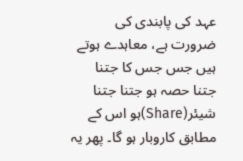عہد کی پابندی کی ضرورت ہے، معاہدے ہوتے ہیں جس جس کا جتنا جتنا حصہ ہو جتنا جتنا شیئر(Share)ہو اس کے مطابق کاروبار ہو گا۔ پھر یہ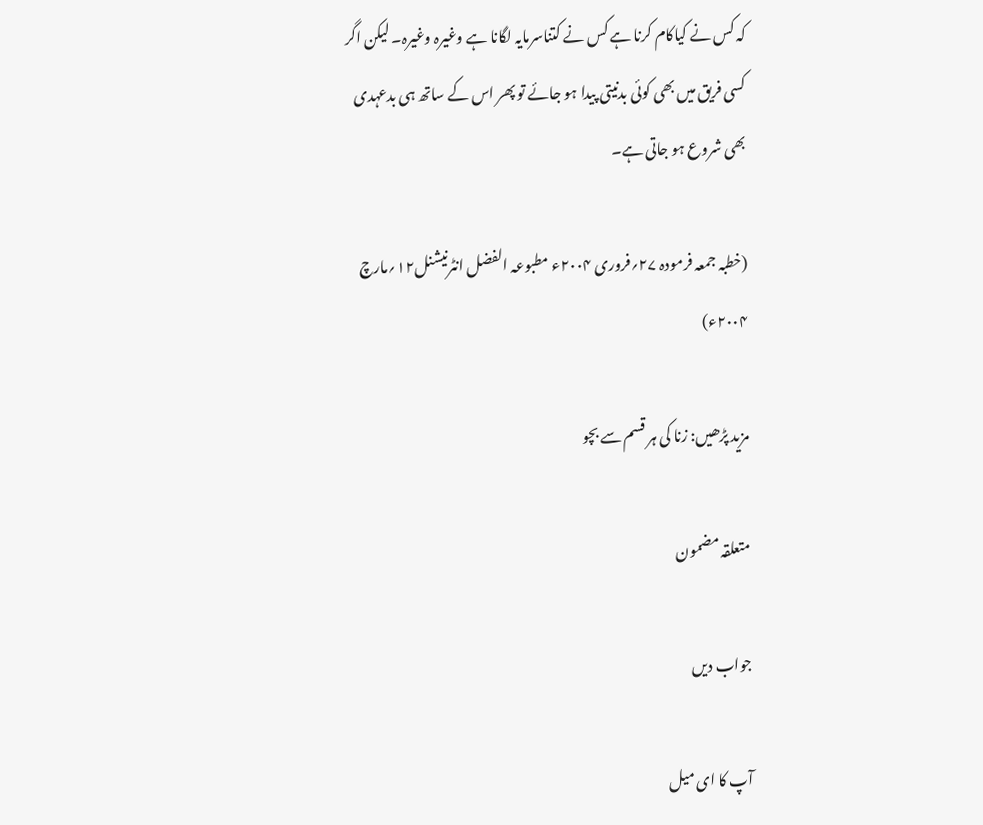کہ کس نے کیاکام کرنا ہے کس نے کتناسرمایہ لگانا ہے وغیرہ وغیرہ۔ لیکن اگر کسی فریق میں بھی کوئی بدنیتی پیدا ہو جائے تو پھر اس کے ساتھ ہی بدعہدی بھی شروع ہو جاتی ہے۔

(خطبہ جمعہ فرمودہ ۲۷؍فروری ۲۰۰۴ء مطبوعہ الفضل انٹرنیشنل۱۲؍مارچ ۲۰۰۴ء)

مزید پڑھیں: زنا کی ہر قسم سے بچو

متعلقہ مضمون

جواب دیں

آپ کا ای میل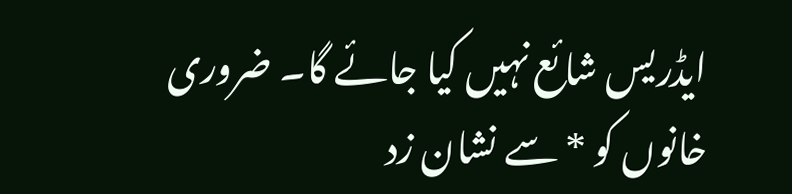ایڈریس شائع نہیں کیا جائے گا۔ ضروری خانوں کو * سے نشان زد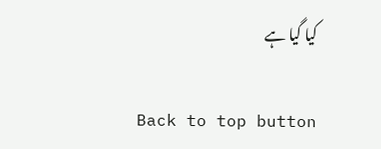کیا گیا ہے

Back to top button